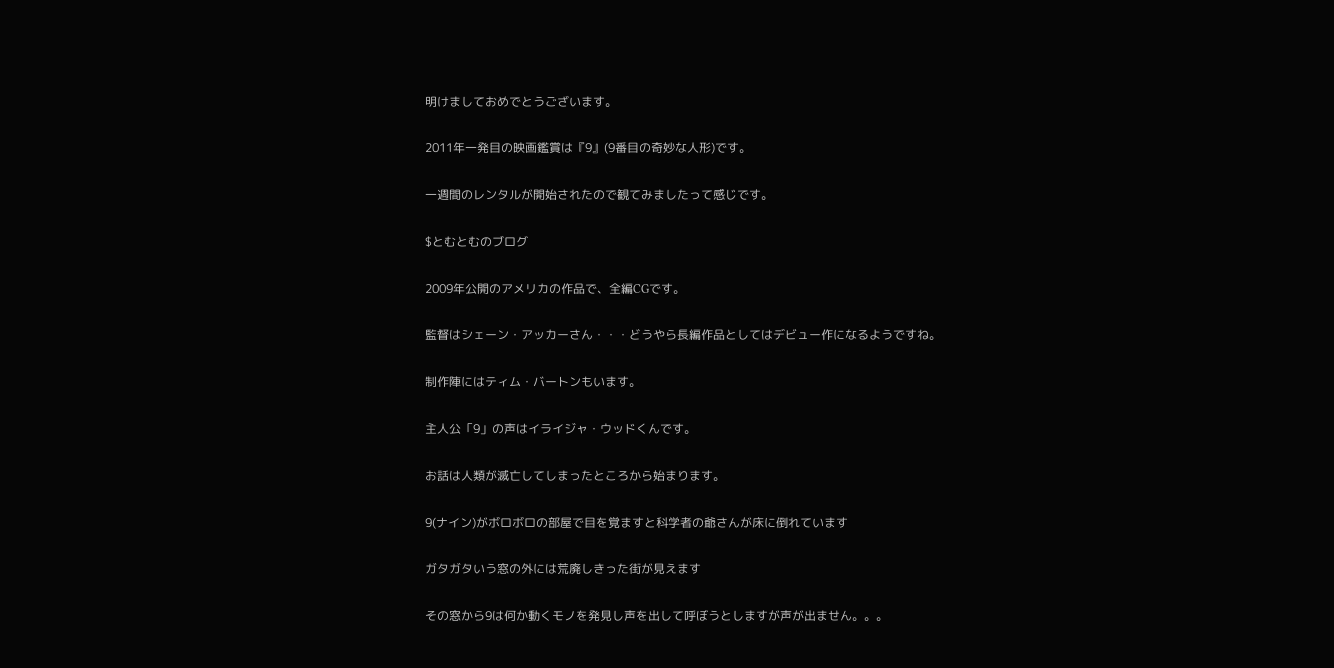明けましておめでとうございます。

2011年一発目の映画鑑賞は『9』(9番目の奇妙な人形)です。

一週間のレンタルが開始されたので観てみましたって感じです。

$とむとむのブログ

2009年公開のアメリカの作品で、全編CGです。

監督はシェーン・アッカーさん・・・どうやら長編作品としてはデビュー作になるようですね。

制作陣にはティム・バートンもいます。

主人公「9」の声はイライジャ・ウッドくんです。

お話は人類が滅亡してしまったところから始まります。

9(ナイン)がボロボロの部屋で目を覚ますと科学者の爺さんが床に倒れています

ガタガタいう窓の外には荒廃しきった街が見えます

その窓から9は何か動くモノを発見し声を出して呼ぼうとしますが声が出ません。。。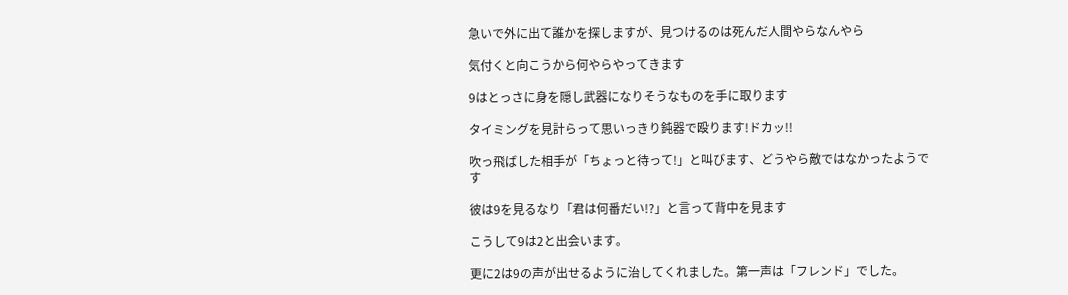急いで外に出て誰かを探しますが、見つけるのは死んだ人間やらなんやら

気付くと向こうから何やらやってきます

9はとっさに身を隠し武器になりそうなものを手に取ります

タイミングを見計らって思いっきり鈍器で殴ります!ドカッ!!

吹っ飛ばした相手が「ちょっと待って!」と叫びます、どうやら敵ではなかったようです

彼は9を見るなり「君は何番だい!?」と言って背中を見ます

こうして9は2と出会います。

更に2は9の声が出せるように治してくれました。第一声は「フレンド」でした。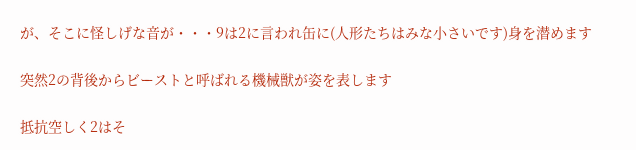が、そこに怪しげな音が・・・9は2に言われ缶に(人形たちはみな小さいです)身を潜めます

突然2の背後からビーストと呼ばれる機械獣が姿を表します

抵抗空しく2はそ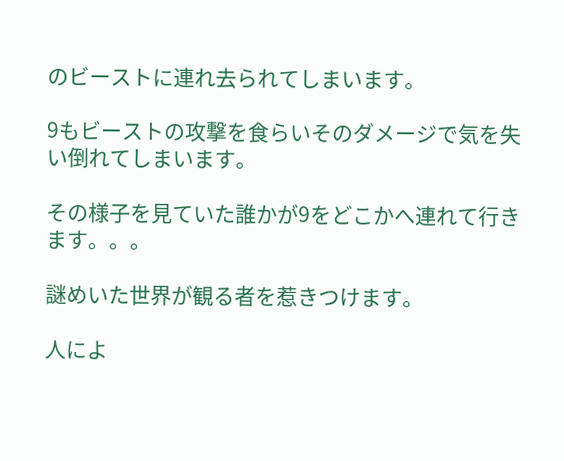のビーストに連れ去られてしまいます。

9もビーストの攻撃を食らいそのダメージで気を失い倒れてしまいます。

その様子を見ていた誰かが9をどこかへ連れて行きます。。。

謎めいた世界が観る者を惹きつけます。

人によ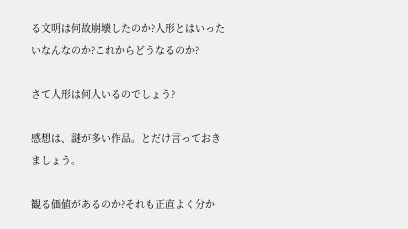る文明は何故崩壊したのか?人形とはいったいなんなのか?これからどうなるのか?

さて人形は何人いるのでしょう?

感想は、謎が多い作品。とだけ言っておきましょう。

観る価値があるのか?それも正直よく分か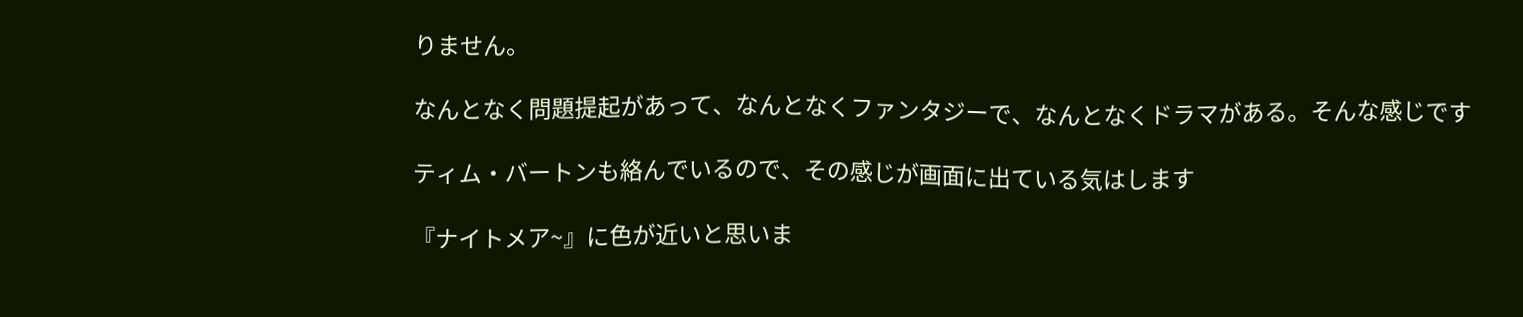りません。

なんとなく問題提起があって、なんとなくファンタジーで、なんとなくドラマがある。そんな感じです

ティム・バートンも絡んでいるので、その感じが画面に出ている気はします

『ナイトメア~』に色が近いと思いま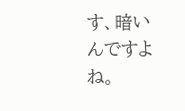す、暗いんですよね。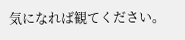気になれば観てください。